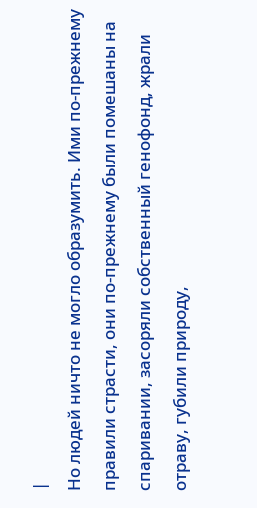|
Но людей ничто не могло образумить. Ими по‑прежнему правили страсти, они по‑прежнему были помешаны на спаривании, засоряли собственный генофонд, жрали отраву, губили природу,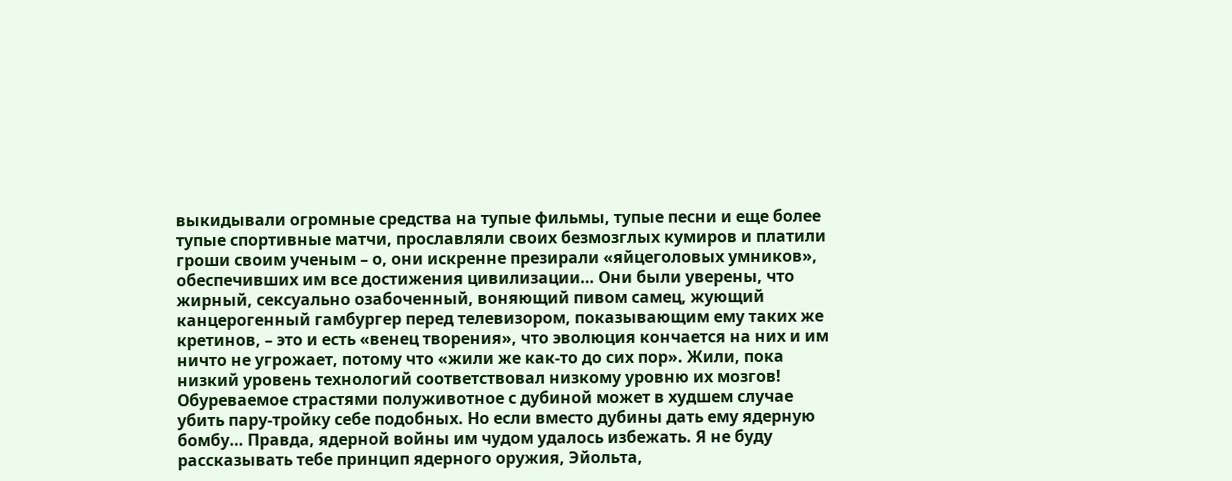выкидывали огромные средства на тупые фильмы, тупые песни и еще более тупые спортивные матчи, прославляли своих безмозглых кумиров и платили гроши своим ученым – о, они искренне презирали «яйцеголовых умников», обеспечивших им все достижения цивилизации… Они были уверены, что жирный, сексуально озабоченный, воняющий пивом самец, жующий канцерогенный гамбургер перед телевизором, показывающим ему таких же кретинов, – это и есть «венец творения», что эволюция кончается на них и им ничто не угрожает, потому что «жили же как‑то до сих пор». Жили, пока низкий уровень технологий соответствовал низкому уровню их мозгов! Обуреваемое страстями полуживотное с дубиной может в худшем случае убить пару‑тройку себе подобных. Но если вместо дубины дать ему ядерную бомбу… Правда, ядерной войны им чудом удалось избежать. Я не буду рассказывать тебе принцип ядерного оружия, Эйольта,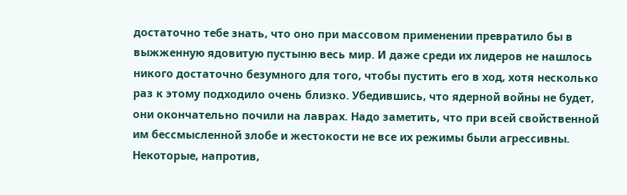достаточно тебе знать, что оно при массовом применении превратило бы в выжженную ядовитую пустыню весь мир. И даже среди их лидеров не нашлось никого достаточно безумного для того, чтобы пустить его в ход, хотя несколько раз к этому подходило очень близко. Убедившись, что ядерной войны не будет, они окончательно почили на лаврах. Надо заметить, что при всей свойственной им бессмысленной злобе и жестокости не все их режимы были агрессивны. Некоторые, напротив,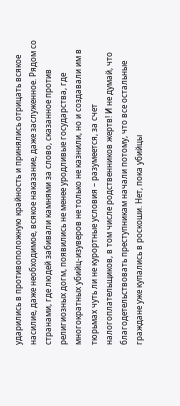ударились в противоположную крайность и принялись отрицать всякое насилие, даже необходимое, всякое наказание, даже заслуженное. Рядом со странами, где людей забивали камнями за слово, сказанное против религиозных догм, появились не менее уродливые государства, где многократных убийц‑изуверов не только не казнили, но и создавали им в тюрьмах чуть ли не курортные условия – разумеется, за счет налогоплательщиков, в том числе родственников жертв! И не думай, что благодетельствовать преступникам начали потому, что все остальные граждане уже купались в роскоши. Нет, пока убийцы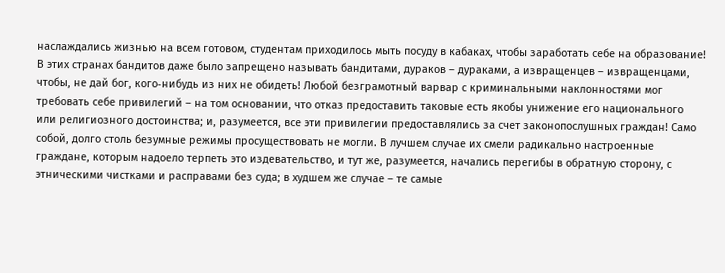наслаждались жизнью на всем готовом, студентам приходилось мыть посуду в кабаках, чтобы заработать себе на образование! В этих странах бандитов даже было запрещено называть бандитами, дураков – дураками, а извращенцев – извращенцами, чтобы, не дай бог, кого‑нибудь из них не обидеть! Любой безграмотный варвар с криминальными наклонностями мог требовать себе привилегий – на том основании, что отказ предоставить таковые есть якобы унижение его национального или религиозного достоинства; и, разумеется, все эти привилегии предоставлялись за счет законопослушных граждан! Само собой, долго столь безумные режимы просуществовать не могли. В лучшем случае их смели радикально настроенные граждане, которым надоело терпеть это издевательство, и тут же, разумеется, начались перегибы в обратную сторону, с этническими чистками и расправами без суда; в худшем же случае – те самые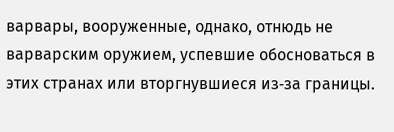варвары, вооруженные, однако, отнюдь не варварским оружием, успевшие обосноваться в этих странах или вторгнувшиеся из‑за границы.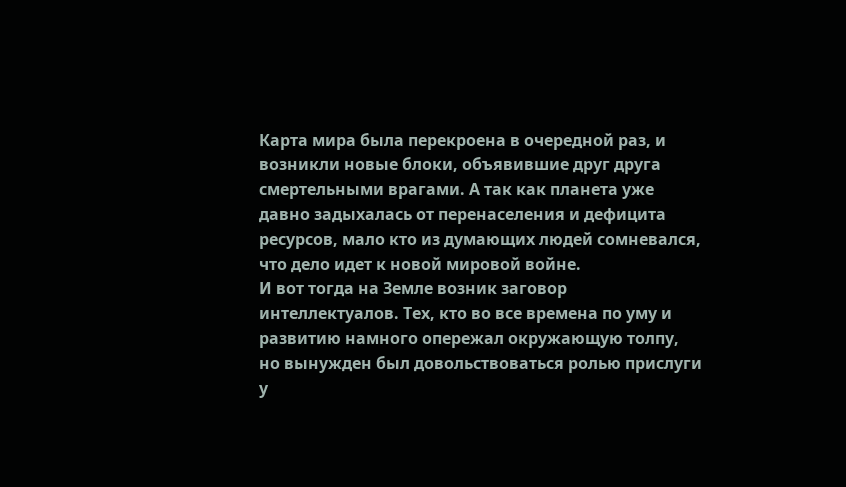Карта мира была перекроена в очередной раз, и возникли новые блоки, объявившие друг друга смертельными врагами. А так как планета уже давно задыхалась от перенаселения и дефицита ресурсов, мало кто из думающих людей сомневался, что дело идет к новой мировой войне.
И вот тогда на Земле возник заговор интеллектуалов. Тех, кто во все времена по уму и развитию намного опережал окружающую толпу, но вынужден был довольствоваться ролью прислуги у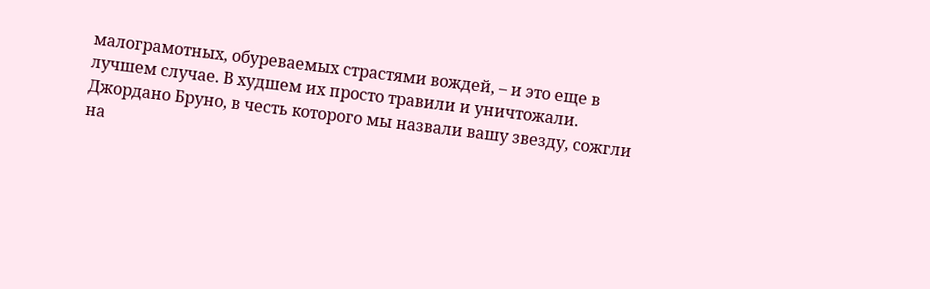малограмотных, обуреваемых страстями вождей, – и это еще в лучшем случае. В худшем их просто травили и уничтожали. Джордано Бруно, в честь которого мы назвали вашу звезду, сожгли на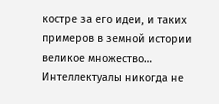костре за его идеи, и таких примеров в земной истории великое множество… Интеллектуалы никогда не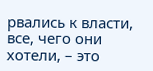рвались к власти, все, чего они хотели, – это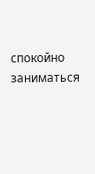спокойно заниматься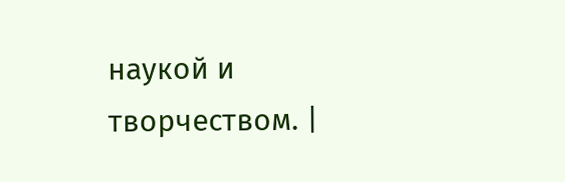наукой и творчеством. |